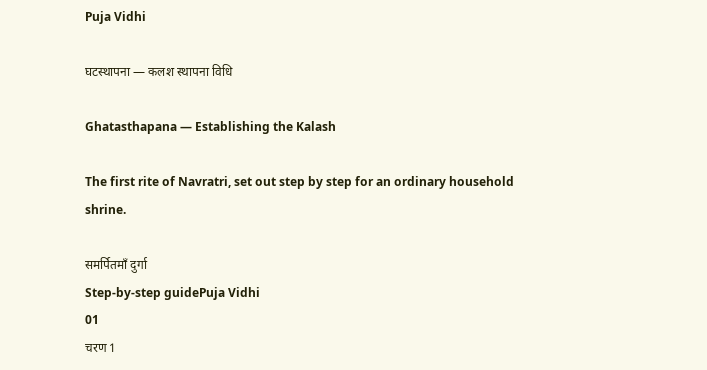Puja Vidhi

घटस्थापना — कलश स्थापना विधि

Ghatasthapana — Establishing the Kalash

The first rite of Navratri, set out step by step for an ordinary household shrine.

समर्पितमाँ दुर्गा
Step-by-step guidePuja Vidhi
01
चरण 1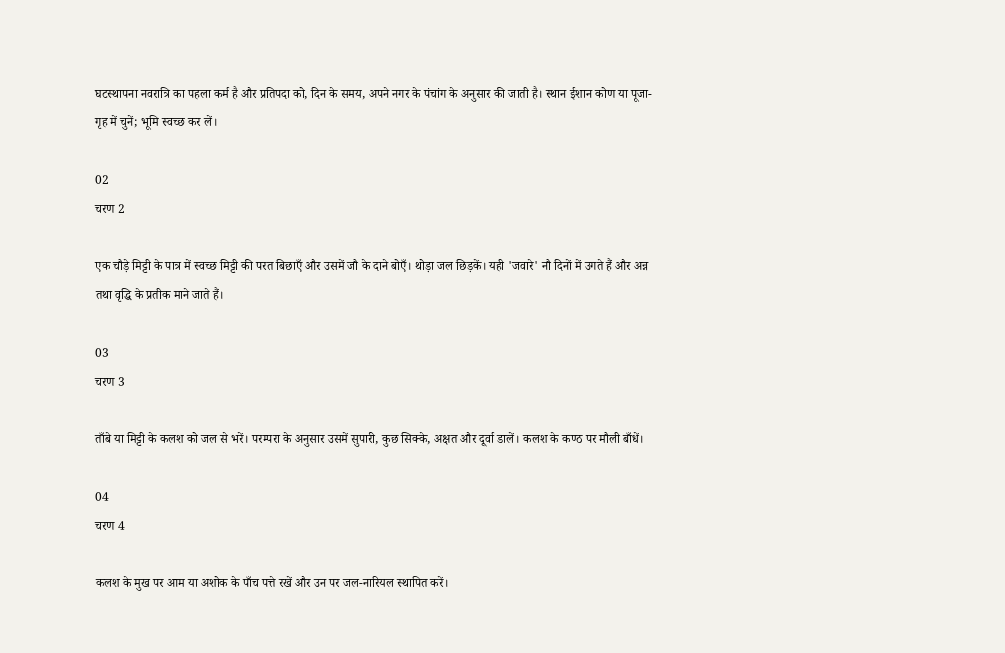घटस्थापना नवरात्रि का पहला कर्म है और प्रतिपदा को, दिन के समय, अपने नगर के पंचांग के अनुसार की जाती है। स्थान ईशान कोण या पूजा-गृह में चुनें; भूमि स्वच्छ कर लें।

02
चरण 2

एक चौड़े मिट्टी के पात्र में स्वच्छ मिट्टी की परत बिछाएँ और उसमें जौ के दाने बोएँ। थोड़ा जल छिड़कें। यही 'जवारे' नौ दिनों में उगते हैं और अन्न तथा वृद्धि के प्रतीक माने जाते हैं।

03
चरण 3

ताँबे या मिट्टी के कलश को जल से भरें। परम्परा के अनुसार उसमें सुपारी, कुछ सिक्के, अक्षत और दूर्वा डालें। कलश के कण्ठ पर मौली बाँधें।

04
चरण 4

कलश के मुख पर आम या अशोक के पाँच पत्ते रखें और उन पर जल-नारियल स्थापित करें।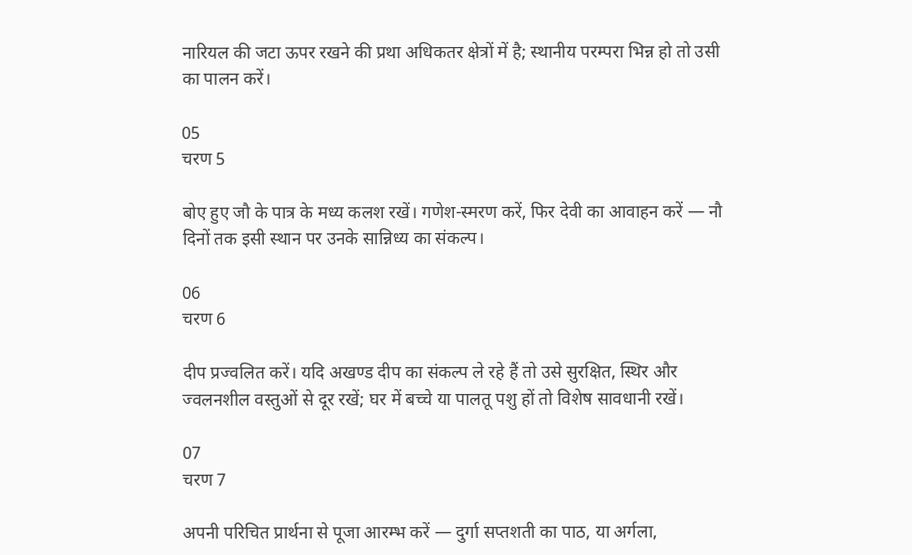नारियल की जटा ऊपर रखने की प्रथा अधिकतर क्षेत्रों में है; स्थानीय परम्परा भिन्न हो तो उसी का पालन करें।

05
चरण 5

बोए हुए जौ के पात्र के मध्य कलश रखें। गणेश-स्मरण करें, फिर देवी का आवाहन करें — नौ दिनों तक इसी स्थान पर उनके सान्निध्य का संकल्प।

06
चरण 6

दीप प्रज्वलित करें। यदि अखण्ड दीप का संकल्प ले रहे हैं तो उसे सुरक्षित, स्थिर और ज्वलनशील वस्तुओं से दूर रखें; घर में बच्चे या पालतू पशु हों तो विशेष सावधानी रखें।

07
चरण 7

अपनी परिचित प्रार्थना से पूजा आरम्भ करें — दुर्गा सप्तशती का पाठ, या अर्गला,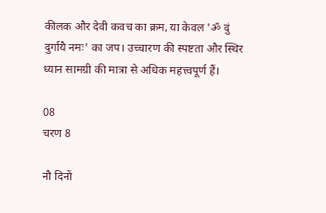कीलक और देवी कवच का क्रम, या केवल 'ॐ दुं दुर्गायै नमः' का जप। उच्चारण की स्पष्टता और स्थिर ध्यान सामग्री की मात्रा से अधिक महत्त्वपूर्ण हैं।

08
चरण 8

नौ दिनों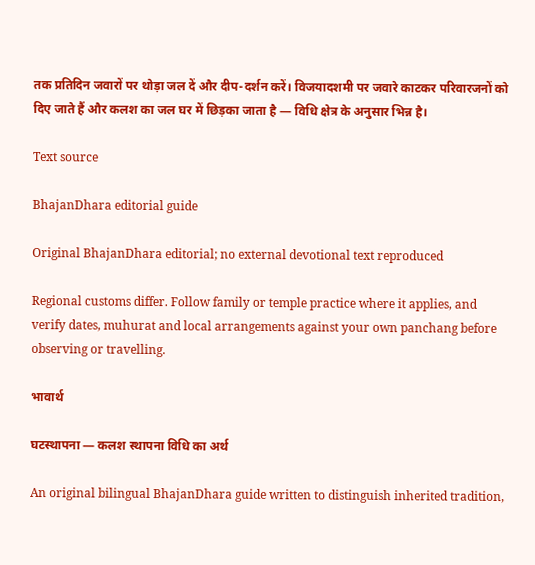तक प्रतिदिन जवारों पर थोड़ा जल दें और दीप-दर्शन करें। विजयादशमी पर जवारे काटकर परिवारजनों को दिए जाते हैं और कलश का जल घर में छिड़का जाता है — विधि क्षेत्र के अनुसार भिन्न है।

Text source

BhajanDhara editorial guide

Original BhajanDhara editorial; no external devotional text reproduced

Regional customs differ. Follow family or temple practice where it applies, and verify dates, muhurat and local arrangements against your own panchang before observing or travelling.

भावार्थ

घटस्थापना — कलश स्थापना विधि का अर्थ

An original bilingual BhajanDhara guide written to distinguish inherited tradition,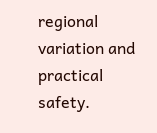regional variation and practical safety.